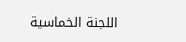اللجنة الخماسية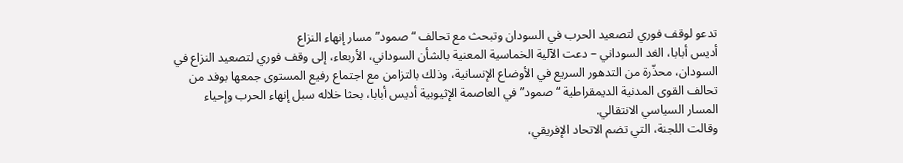تدعو لوقف فوري لتصعيد الحرب في السودان وتبحث مع تحالف “صمود” مسار إنهاء النزاع
أديس أبابا، الغد السوداني – دعت الآلية الخماسية المعنية بالشأن السوداني، الأربعاء، إلى وقف فوري لتصعيد النزاع في السودان، محذّرة من التدهور السريع في الأوضاع الإنسانية، وذلك بالتزامن مع اجتماع رفيع المستوى جمعها بوفد من تحالف القوى المدنية الديمقراطية “صمود” في العاصمة الإثيوبية أديس أبابا، بحثا خلاله سبل إنهاء الحرب وإحياء المسار السياسي الانتقالي.
وقالت اللجنة، التي تضم الاتحاد الإفريقي،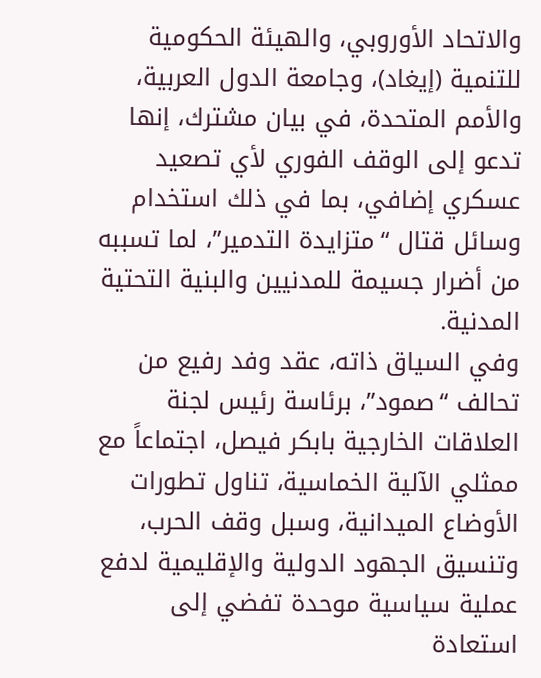والاتحاد الأوروبي، والهيئة الحكومية للتنمية (إيغاد)، وجامعة الدول العربية، والأمم المتحدة، في بيان مشترك، إنها تدعو إلى الوقف الفوري لأي تصعيد عسكري إضافي، بما في ذلك استخدام وسائل قتال “متزايدة التدمير”، لما تسببه من أضرار جسيمة للمدنيين والبنية التحتية المدنية.
وفي السياق ذاته، عقد وفد رفيع من تحالف “صمود”، برئاسة رئيس لجنة العلاقات الخارجية بابكر فيصل، اجتماعاً مع ممثلي الآلية الخماسية، تناول تطورات الأوضاع الميدانية، وسبل وقف الحرب، وتنسيق الجهود الدولية والإقليمية لدفع عملية سياسية موحدة تفضي إلى استعادة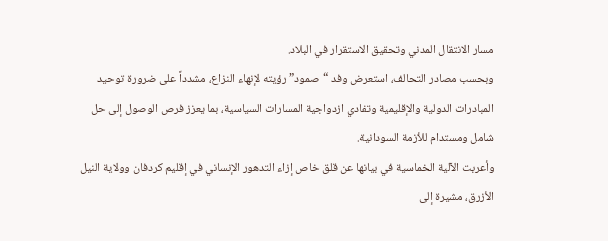مسار الانتقال المدني وتحقيق الاستقرار في البلاد.
وبحسب مصادر التحالف، استعرض وفد “صمود” رؤيته لإنهاء النزاع، مشدداً على ضرورة توحيد المبادرات الدولية والإقليمية وتفادي ازدواجية المسارات السياسية، بما يعزز فرص الوصول إلى حل شامل ومستدام للأزمة السودانية.
وأعربت الآلية الخماسية في بيانها عن قلق خاص إزاء التدهور الإنساني في إقليم كردفان وولاية النيل الأزرق، مشيرة إلى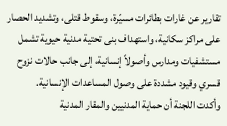تقارير عن غارات بطائرات مسيّرة، وسقوط قتلى، وتشديد الحصار على مراكز سكانية، واستهداف بنى تحتية مدنية حيوية تشمل مستشفيات ومدارس وأصولاً إنسانية، إلى جانب حالات نزوح قسري وقيود مشددة على وصول المساعدات الإنسانية.
وأكدت اللجنة أن حماية المدنيين والمقار المدنية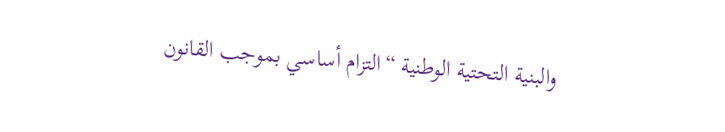والبنية التحتية الوطنية “التزام أساسي بموجب القانون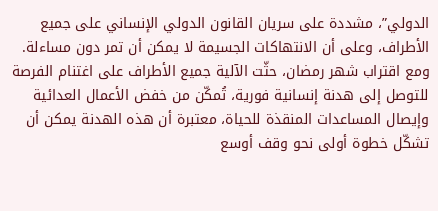الدولي”، مشددة على سريان القانون الدولي الإنساني على جميع الأطراف، وعلى أن الانتهاكات الجسيمة لا يمكن أن تمر دون مساءلة.
ومع اقتراب شهر رمضان، حثّت الآلية جميع الأطراف على اغتنام الفرصة للتوصل إلى هدنة إنسانية فورية، تُمكّن من خفض الأعمال العدائية وإيصال المساعدات المنقذة للحياة، معتبرة أن هذه الهدنة يمكن أن تشكّل خطوة أولى نحو وقف أوسع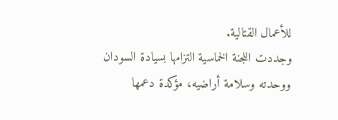للأعمال القتالية.
وجددت اللجنة الخماسية التزامها بسيادة السودان ووحدته وسلامة أراضيه، مؤكدة دعمها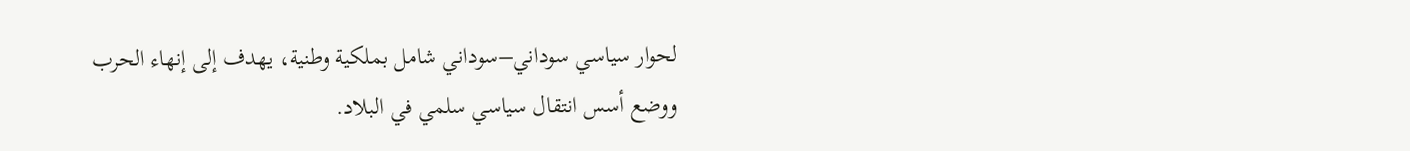لحوار سياسي سوداني–سوداني شامل بملكية وطنية، يهدف إلى إنهاء الحرب ووضع أسس انتقال سياسي سلمي في البلاد.